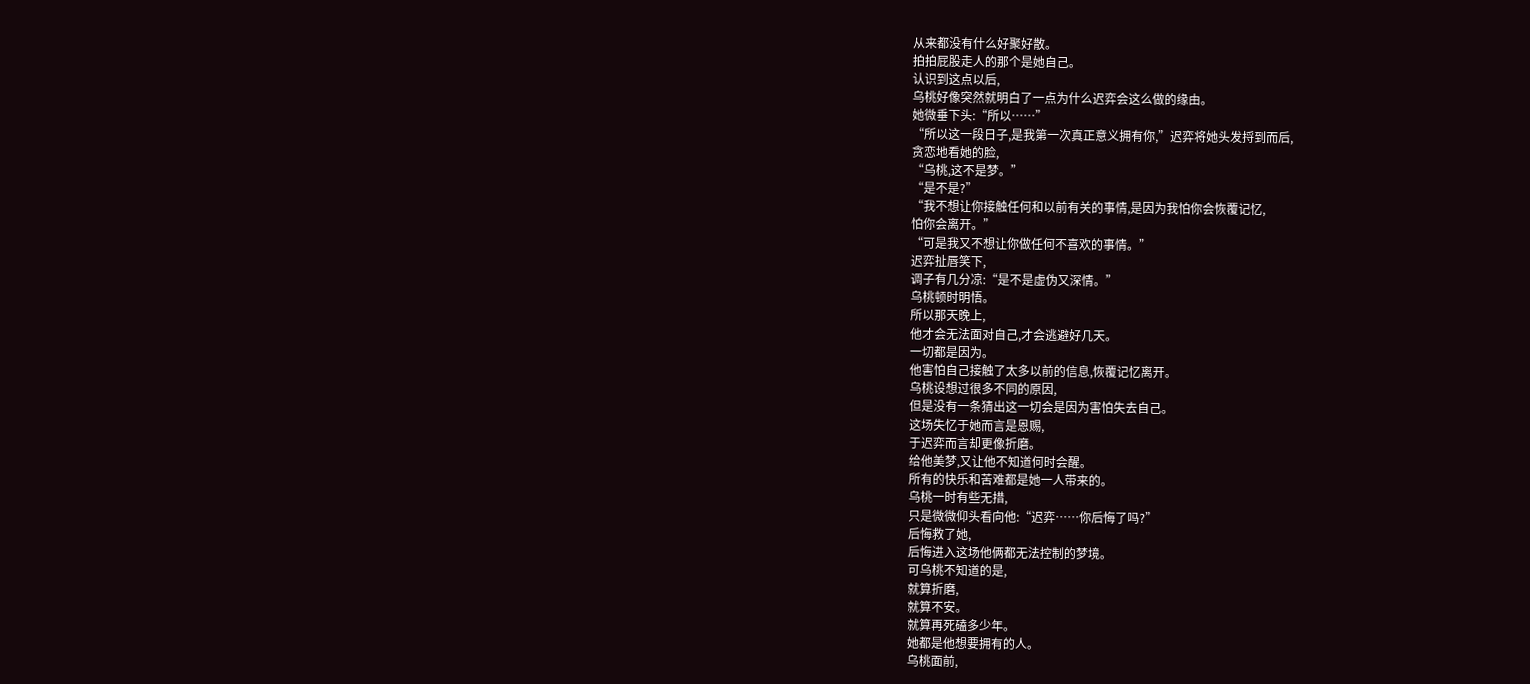从来都没有什么好聚好散。
拍拍屁股走人的那个是她自己。
认识到这点以后,
乌桃好像突然就明白了一点为什么迟弈会这么做的缘由。
她微垂下头:“所以……”
“所以这一段日子,是我第一次真正意义拥有你,”迟弈将她头发捋到而后,
贪恋地看她的脸,
“乌桃,这不是梦。”
“是不是?”
“我不想让你接触任何和以前有关的事情,是因为我怕你会恢覆记忆,
怕你会离开。”
“可是我又不想让你做任何不喜欢的事情。”
迟弈扯唇笑下,
调子有几分凉:“是不是虚伪又深情。”
乌桃顿时明悟。
所以那天晚上,
他才会无法面对自己,才会逃避好几天。
一切都是因为。
他害怕自己接触了太多以前的信息,恢覆记忆离开。
乌桃设想过很多不同的原因,
但是没有一条猜出这一切会是因为害怕失去自己。
这场失忆于她而言是恩赐,
于迟弈而言却更像折磨。
给他美梦,又让他不知道何时会醒。
所有的快乐和苦难都是她一人带来的。
乌桃一时有些无措,
只是微微仰头看向他:“迟弈……你后悔了吗?”
后悔救了她,
后悔进入这场他俩都无法控制的梦境。
可乌桃不知道的是,
就算折磨,
就算不安。
就算再死磕多少年。
她都是他想要拥有的人。
乌桃面前,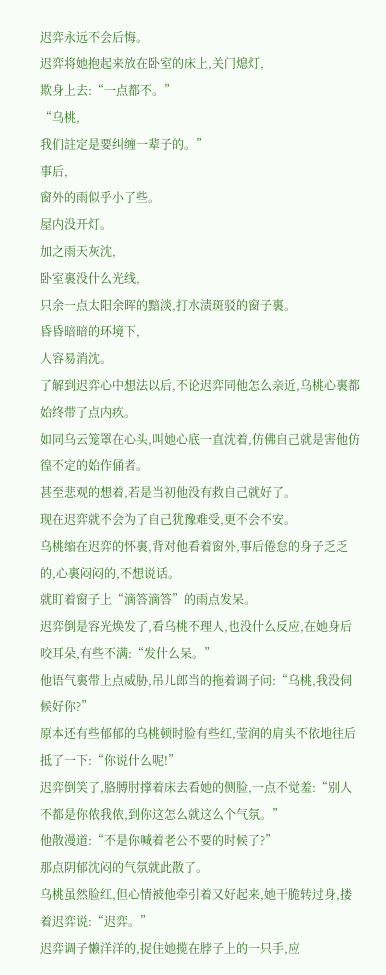迟弈永远不会后悔。
迟弈将她抱起来放在卧室的床上,关门熄灯,
欺身上去:“一点都不。”
“乌桃,
我们註定是要纠缠一辈子的。”
事后,
窗外的雨似乎小了些。
屋内没开灯。
加之雨天灰沈,
卧室裏没什么光线,
只余一点太阳余晖的黯淡,打水渍斑驳的窗子裏。
昏昏暗暗的环境下,
人容易消沈。
了解到迟弈心中想法以后,不论迟弈同他怎么亲近,乌桃心裏都始终带了点内疚。
如同乌云笼罩在心头,叫她心底一直沈着,仿佛自己就是害他仿徨不定的始作俑者。
甚至悲观的想着,若是当初他没有救自己就好了。
现在迟弈就不会为了自己犹豫难受,更不会不安。
乌桃缩在迟弈的怀裏,背对他看着窗外,事后倦怠的身子乏乏的,心裏闷闷的,不想说话。
就盯着窗子上“滴答滴答”的雨点发呆。
迟弈倒是容光焕发了,看乌桃不理人,也没什么反应,在她身后咬耳朵,有些不满:“发什么呆。”
他语气裏带上点威胁,吊儿郎当的拖着调子问:“乌桃,我没伺候好你?”
原本还有些郁郁的乌桃顿时脸有些红,莹润的肩头不依地往后抵了一下:“你说什么呢!”
迟弈倒笑了,胳膊肘撑着床去看她的侧脸,一点不觉羞:“别人不都是你侬我侬,到你这怎么就这么个气氛。”
他散漫道:“不是你喊着老公不要的时候了?”
那点阴郁沈闷的气氛就此散了。
乌桃虽然脸红,但心情被他牵引着又好起来,她干脆转过身,搂着迟弈说:“迟弈。”
迟弈调子懒洋洋的,捉住她揽在脖子上的一只手,应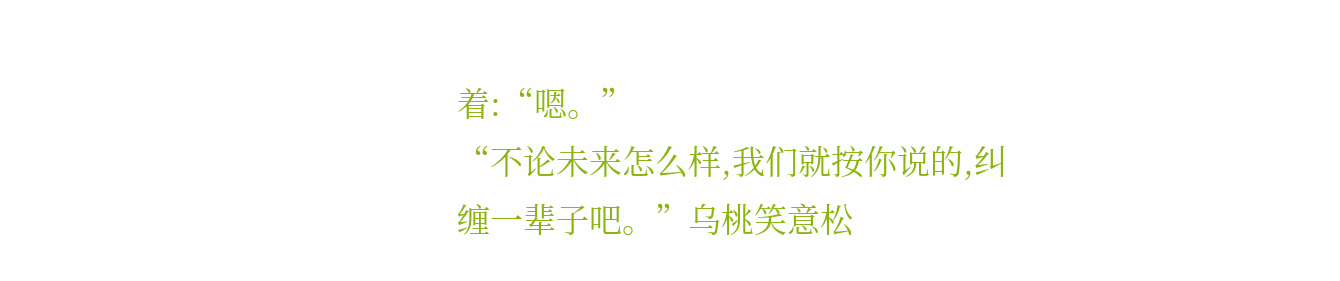着:“嗯。”
“不论未来怎么样,我们就按你说的,纠缠一辈子吧。”乌桃笑意松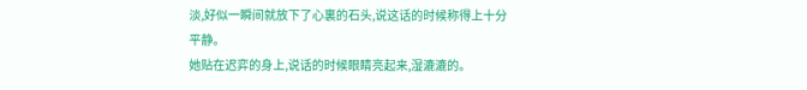淡,好似一瞬间就放下了心裏的石头,说这话的时候称得上十分平静。
她贴在迟弈的身上,说话的时候眼睛亮起来,湿漉漉的。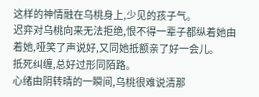这样的神情融在乌桃身上,少见的孩子气。
迟弈对乌桃向来无法拒绝,恨不得一辈子都纵着她由着她,哑笑了声说好,又同她抵额亲了好一会儿。
抵死纠缠,总好过形同陌路。
心绪由阴转晴的一瞬间,乌桃很难说清那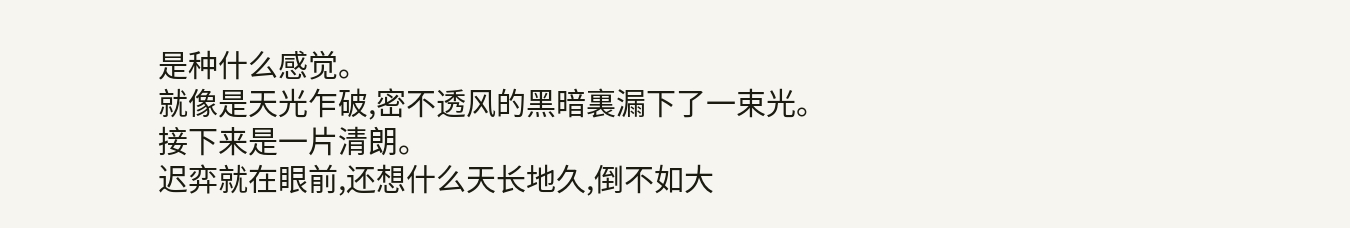是种什么感觉。
就像是天光乍破,密不透风的黑暗裏漏下了一束光。
接下来是一片清朗。
迟弈就在眼前,还想什么天长地久,倒不如大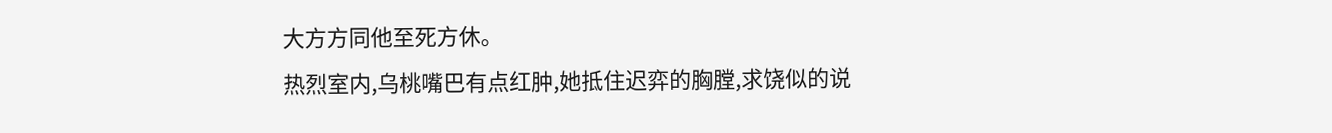大方方同他至死方休。
热烈室内,乌桃嘴巴有点红肿,她抵住迟弈的胸膛,求饶似的说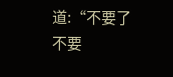道:“不要了不要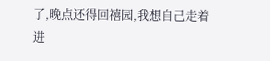了,晚点还得回禧园,我想自己走着进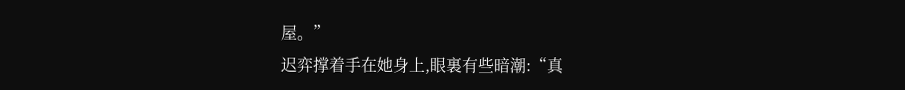屋。”
迟弈撑着手在她身上,眼裏有些暗潮:“真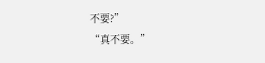不要?”
“真不要。”